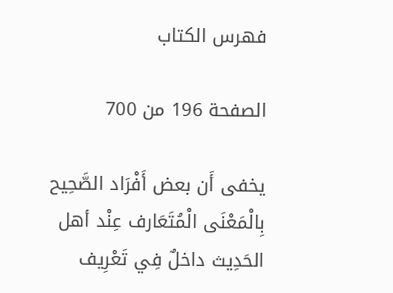فهرس الكتاب

الصفحة 196 من 700

يخفى أَن بعض أَفْرَاد الصَّحِيح بِالْمَعْنَى الْمُتَعَارف عِنْد أهل الحَدِيث داخلٌ فِي تَعْرِيف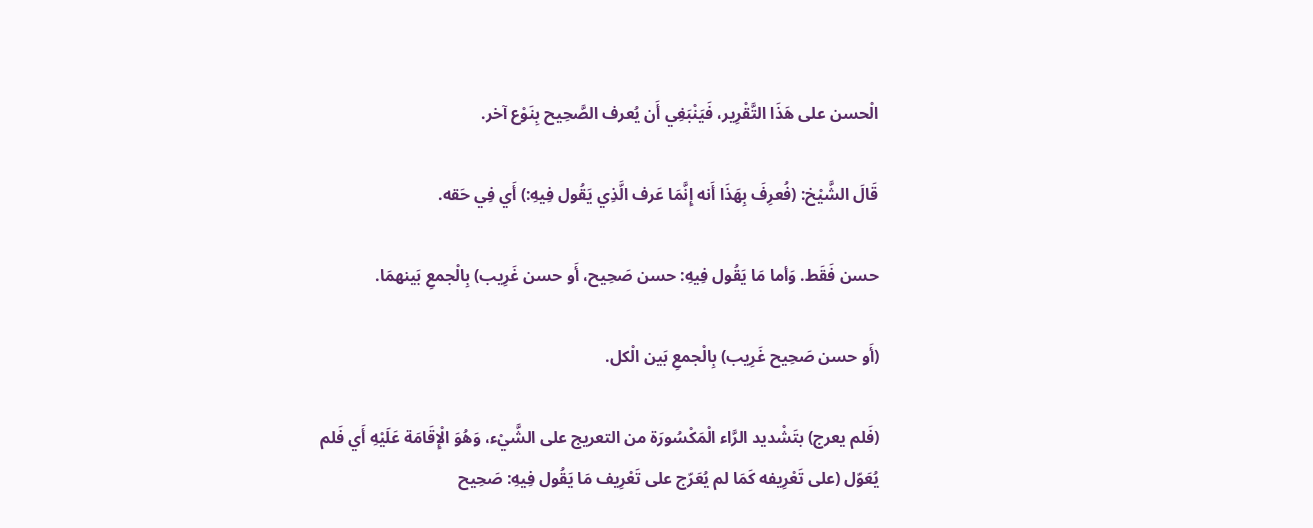الْحسن على هَذَا التَّقْرِير، فَيَنْبَغِي أَن يُعرف الصَّحِيح بِنَوْع آخر.

قَالَ الشَّيْخ: (فُعرِفَ بِهَذَا أَنه إِنَّمَا عَرف الَّذِي يَقُول فِيهِ:) أَي فِي حَقه.

حسن فَقَط. وَأما مَا يَقُول فِيهِ: حسن صَحِيح، أَو حسن غَرِيب) بِالْجمعِ بَينهمَا.

(أَو حسن صَحِيح غَرِيب) بِالْجمعِ بَين الْكل.

(فَلم يعرج) بتَشْديد الرَّاء الْمَكْسُورَة من التعريج على الشَّيْء، وَهُوَ الْإِقَامَة عَلَيْهِ أَي فَلم يُعَوّل (على تَعْرِيفه كَمَا لم يُعَرّج على تَعْرِيف مَا يَقُول فِيهِ: صَحِيح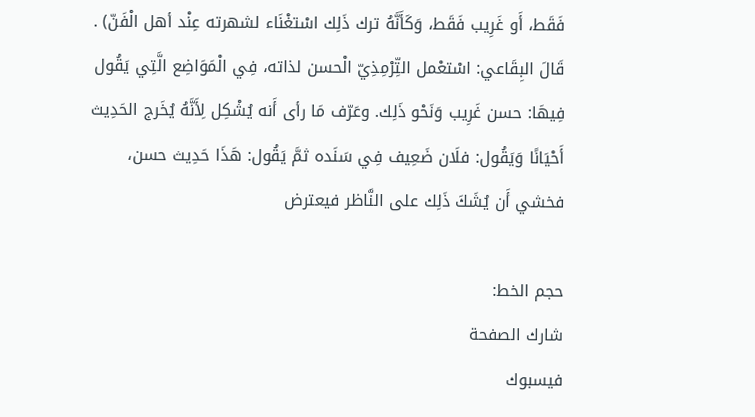فَقَط، أَو غَرِيب فَقَط، وَكَأَنَّهُ ترك ذَلِك اسْتغْنَاء لشهرته عِنْد أهل الْفَنّ) . قَالَ البِقَاعي: اسْتعْمل التِّرْمِذِيّ الْحسن لذاته، فِي الْمَوَاضِع الَّتِي يَقُول فِيهَا: حسن غَرِيب وَنَحْو ذَلِك. وعَرّف مَا رأى أَنه يُشْكِل لِأَنَّهُ يُخَرج الحَدِيث أَحْيَانًا وَيَقُول: فلَان ضَعِيف فِي سَنَده ثمَّ يَقُول: هَذَا حَدِيث حسن، فخشي أَن يُشَكَ ذَلِك على النَّاظر فيعترض

حجم الخط:
شارك الصفحة
فيسبوك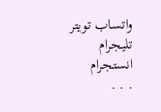واتساب تويتر تليجرام انستجرام
. . .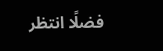فضلًا انتظر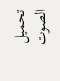تحميل الصوت